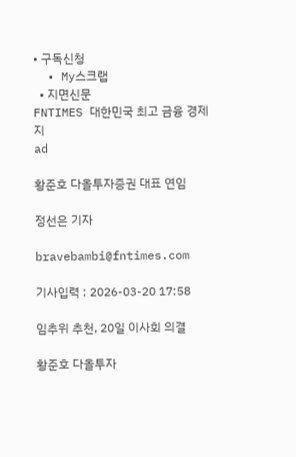• 구독신청
  • My스크랩
  • 지면신문
FNTIMES 대한민국 최고 금융 경제지
ad

황준호 다올투자증권 대표 연임

정선은 기자

bravebambi@fntimes.com

기사입력 : 2026-03-20 17:58

임추위 추천, 20일 이사회 의결

황준호 다올투자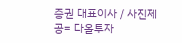증권 대표이사 / 사진제공= 다올투자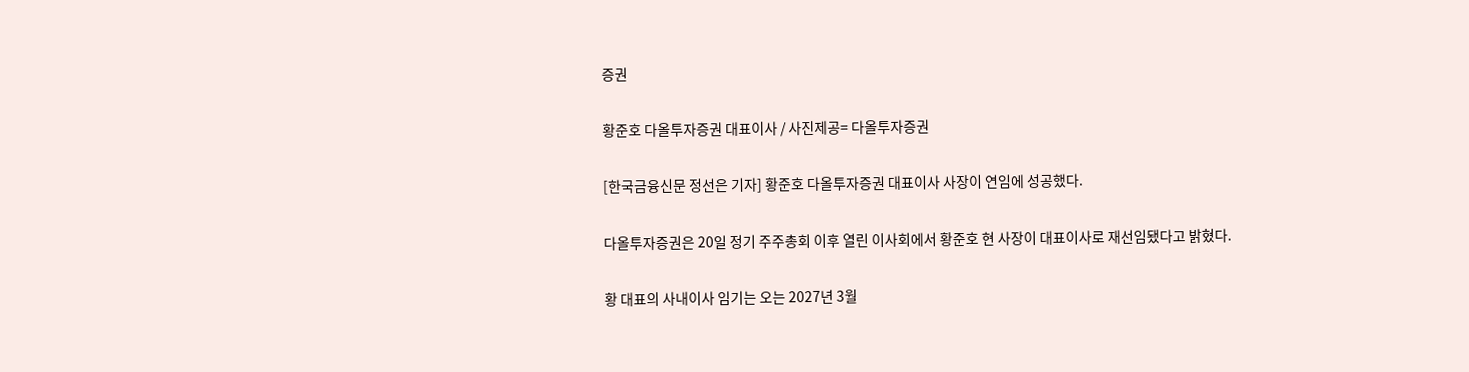증권

황준호 다올투자증권 대표이사 / 사진제공= 다올투자증권

[한국금융신문 정선은 기자] 황준호 다올투자증권 대표이사 사장이 연임에 성공했다.

다올투자증권은 20일 정기 주주총회 이후 열린 이사회에서 황준호 현 사장이 대표이사로 재선임됐다고 밝혔다.

황 대표의 사내이사 임기는 오는 2027년 3월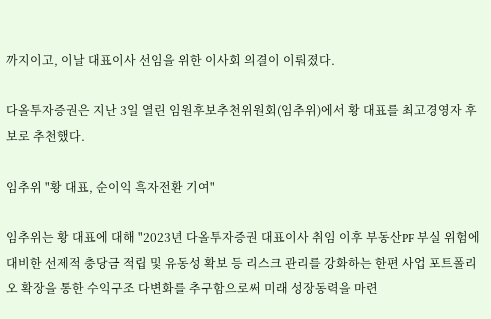까지이고, 이날 대표이사 선임을 위한 이사회 의결이 이뤄졌다.

다올투자증권은 지난 3일 열린 임원후보추천위원회(임추위)에서 황 대표를 최고경영자 후보로 추천했다.

임추위 "황 대표, 순이익 흑자전환 기여"

임추위는 황 대표에 대해 "2023년 다올투자증권 대표이사 취임 이후 부동산PF 부실 위험에 대비한 선제적 충당금 적립 및 유동성 확보 등 리스크 관리를 강화하는 한편 사업 포트폴리오 확장을 통한 수익구조 다변화를 추구함으로써 미래 성장동력을 마련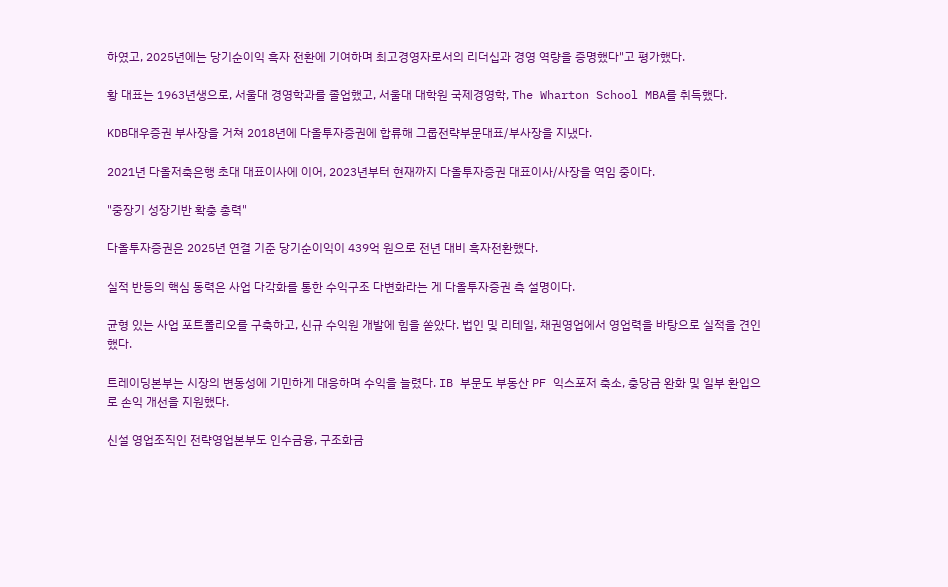하였고, 2025년에는 당기순이익 흑자 전환에 기여하며 최고경영자로서의 리더십과 경영 역량을 증명했다"고 평가했다.

황 대표는 1963년생으로, 서울대 경영학과를 졸업했고, 서울대 대학원 국제경영학, The Wharton School MBA를 취득했다.

KDB대우증권 부사장을 거쳐 2018년에 다올투자증권에 합류해 그룹전략부문대표/부사장을 지냈다.

2021년 다올저축은행 초대 대표이사에 이어, 2023년부터 현재까지 다올투자증권 대표이사/사장을 역임 중이다.

"중장기 성장기반 확충 총력"

다올투자증권은 2025년 연결 기준 당기순이익이 439억 원으로 전년 대비 흑자전환했다.

실적 반등의 핵심 동력은 사업 다각화를 통한 수익구조 다변화라는 게 다올투자증권 측 설명이다.

균형 있는 사업 포트폴리오를 구축하고, 신규 수익원 개발에 힘을 쏟았다. 법인 및 리테일, 채권영업에서 영업력을 바탕으로 실적을 견인했다.

트레이딩본부는 시장의 변동성에 기민하게 대응하며 수익을 늘렸다. IB 부문도 부동산 PF 익스포저 축소, 충당금 완화 및 일부 환입으로 손익 개선을 지원했다.

신설 영업조직인 전략영업본부도 인수금융, 구조화금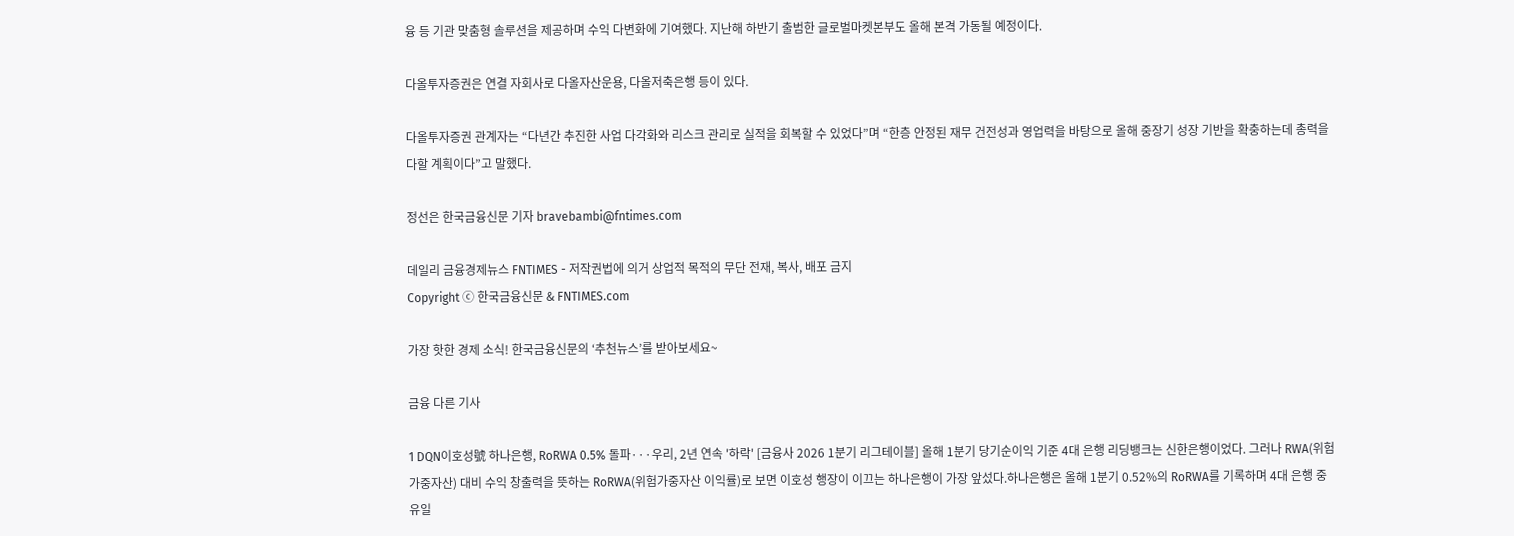융 등 기관 맞춤형 솔루션을 제공하며 수익 다변화에 기여했다. 지난해 하반기 출범한 글로벌마켓본부도 올해 본격 가동될 예정이다.

다올투자증권은 연결 자회사로 다올자산운용, 다올저축은행 등이 있다.

다올투자증권 관계자는 “다년간 추진한 사업 다각화와 리스크 관리로 실적을 회복할 수 있었다”며 “한층 안정된 재무 건전성과 영업력을 바탕으로 올해 중장기 성장 기반을 확충하는데 총력을 다할 계획이다”고 말했다.

정선은 한국금융신문 기자 bravebambi@fntimes.com

데일리 금융경제뉴스 FNTIMES - 저작권법에 의거 상업적 목적의 무단 전재, 복사, 배포 금지
Copyright ⓒ 한국금융신문 & FNTIMES.com

가장 핫한 경제 소식! 한국금융신문의 ‘추천뉴스’를 받아보세요~

금융 다른 기사

1 DQN이호성號 하나은행, RoRWA 0.5% 돌파···우리, 2년 연속 '하락' [금융사 2026 1분기 리그테이블] 올해 1분기 당기순이익 기준 4대 은행 리딩뱅크는 신한은행이었다. 그러나 RWA(위험가중자산) 대비 수익 창출력을 뜻하는 RoRWA(위험가중자산 이익률)로 보면 이호성 행장이 이끄는 하나은행이 가장 앞섰다.하나은행은 올해 1분기 0.52%의 RoRWA를 기록하며 4대 은행 중 유일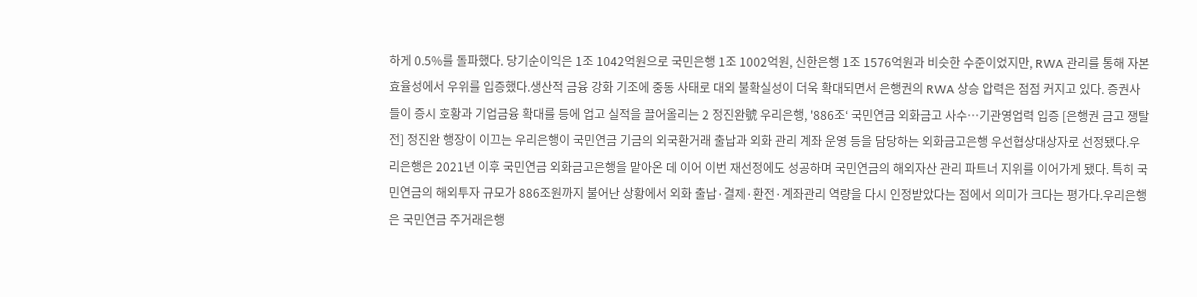하게 0.5%를 돌파했다. 당기순이익은 1조 1042억원으로 국민은행 1조 1002억원, 신한은행 1조 1576억원과 비슷한 수준이었지만, RWA 관리를 통해 자본효율성에서 우위를 입증했다.생산적 금융 강화 기조에 중동 사태로 대외 불확실성이 더욱 확대되면서 은행권의 RWA 상승 압력은 점점 커지고 있다. 증권사들이 증시 호황과 기업금융 확대를 등에 업고 실적을 끌어올리는 2 정진완號 우리은행, '886조‘ 국민연금 외화금고 사수…기관영업력 입증 [은행권 금고 쟁탈전] 정진완 행장이 이끄는 우리은행이 국민연금 기금의 외국환거래 출납과 외화 관리 계좌 운영 등을 담당하는 외화금고은행 우선협상대상자로 선정됐다.우리은행은 2021년 이후 국민연금 외화금고은행을 맡아온 데 이어 이번 재선정에도 성공하며 국민연금의 해외자산 관리 파트너 지위를 이어가게 됐다. 특히 국민연금의 해외투자 규모가 886조원까지 불어난 상황에서 외화 출납·결제·환전·계좌관리 역량을 다시 인정받았다는 점에서 의미가 크다는 평가다.우리은행은 국민연금 주거래은행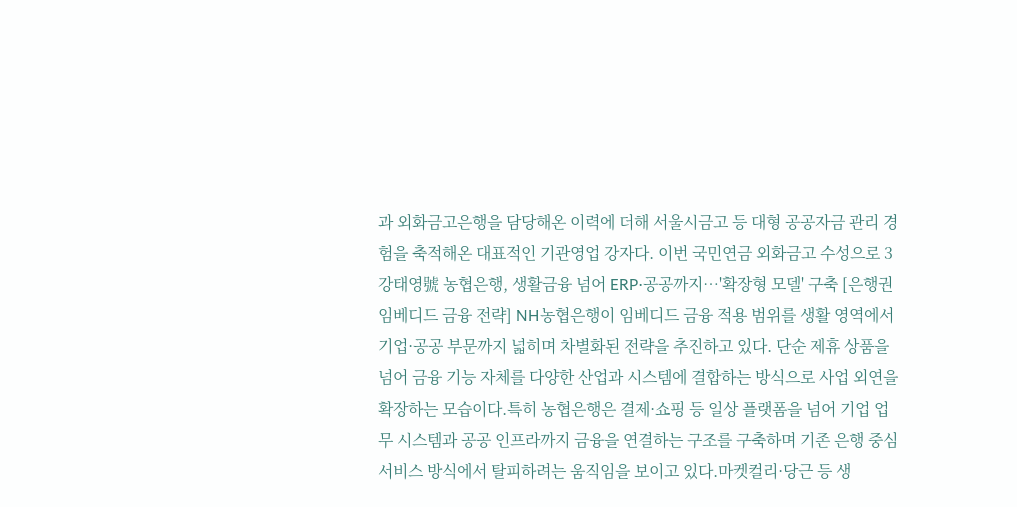과 외화금고은행을 담당해온 이력에 더해 서울시금고 등 대형 공공자금 관리 경험을 축적해온 대표적인 기관영업 강자다. 이번 국민연금 외화금고 수성으로 3 강태영號 농협은행, 생활금융 넘어 ERP·공공까지…'확장형 모델' 구축 [은행권 임베디드 금융 전략] NH농협은행이 임베디드 금융 적용 범위를 생활 영역에서 기업·공공 부문까지 넓히며 차별화된 전략을 추진하고 있다. 단순 제휴 상품을 넘어 금융 기능 자체를 다양한 산업과 시스템에 결합하는 방식으로 사업 외연을 확장하는 모습이다.특히 농협은행은 결제·쇼핑 등 일상 플랫폼을 넘어 기업 업무 시스템과 공공 인프라까지 금융을 연결하는 구조를 구축하며 기존 은행 중심 서비스 방식에서 탈피하려는 움직임을 보이고 있다.마켓컬리·당근 등 생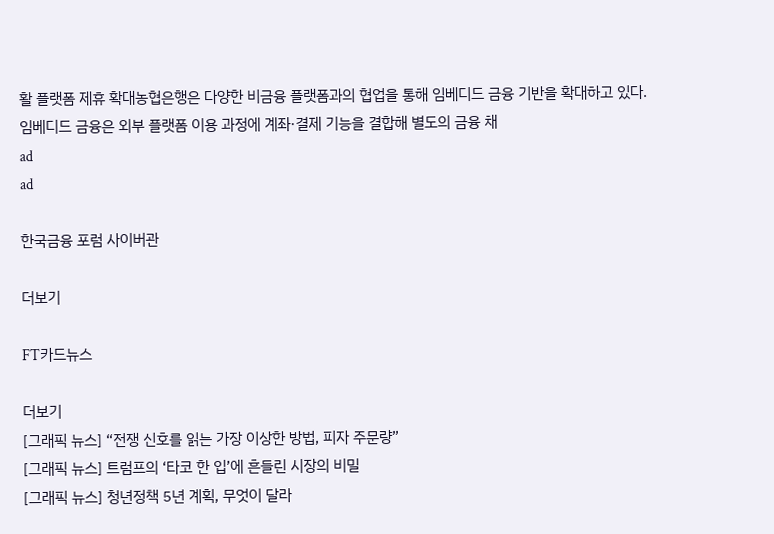활 플랫폼 제휴 확대농협은행은 다양한 비금융 플랫폼과의 협업을 통해 임베디드 금융 기반을 확대하고 있다.임베디드 금융은 외부 플랫폼 이용 과정에 계좌·결제 기능을 결합해 별도의 금융 채
ad
ad

한국금융 포럼 사이버관

더보기

FT카드뉴스

더보기
[그래픽 뉴스] “전쟁 신호를 읽는 가장 이상한 방법, 피자 주문량”
[그래픽 뉴스] 트럼프의 ‘타코 한 입’에 흔들린 시장의 비밀
[그래픽 뉴스] 청년정책 5년 계획, 무엇이 달라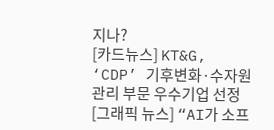지나?
[카드뉴스] KT&G, ‘CDP’ 기후변화·수자원 관리 부문 우수기업 선정
[그래픽 뉴스] “AI가 소프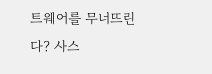트웨어를 무너뜨린다? 사스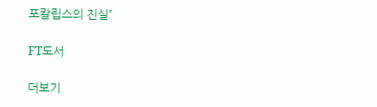포칼립스의 진실”

FT도서

더보기